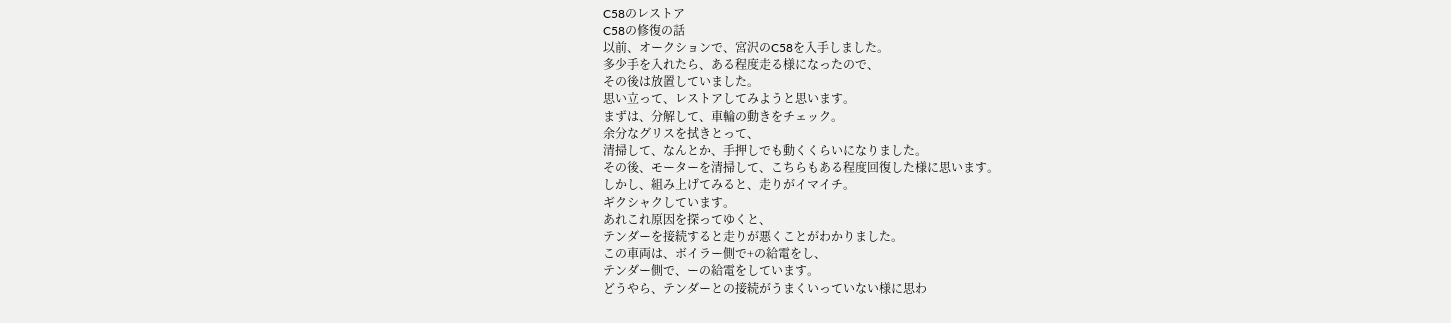C58のレストア
C58の修復の話
以前、オークションで、宮沢のC58を入手しました。
多少手を入れたら、ある程度走る様になったので、
その後は放置していました。
思い立って、レストアしてみようと思います。
まずは、分解して、車輪の動きをチェック。
余分なグリスを拭きとって、
清掃して、なんとか、手押しでも動くくらいになりました。
その後、モーターを清掃して、こちらもある程度回復した様に思います。
しかし、組み上げてみると、走りがイマイチ。
ギクシャクしています。
あれこれ原因を探ってゆくと、
テンダーを接続すると走りが悪くことがわかりました。
この車両は、ボイラー側で+の給電をし、
テンダー側で、ーの給電をしています。
どうやら、テンダーとの接続がうまくいっていない様に思わ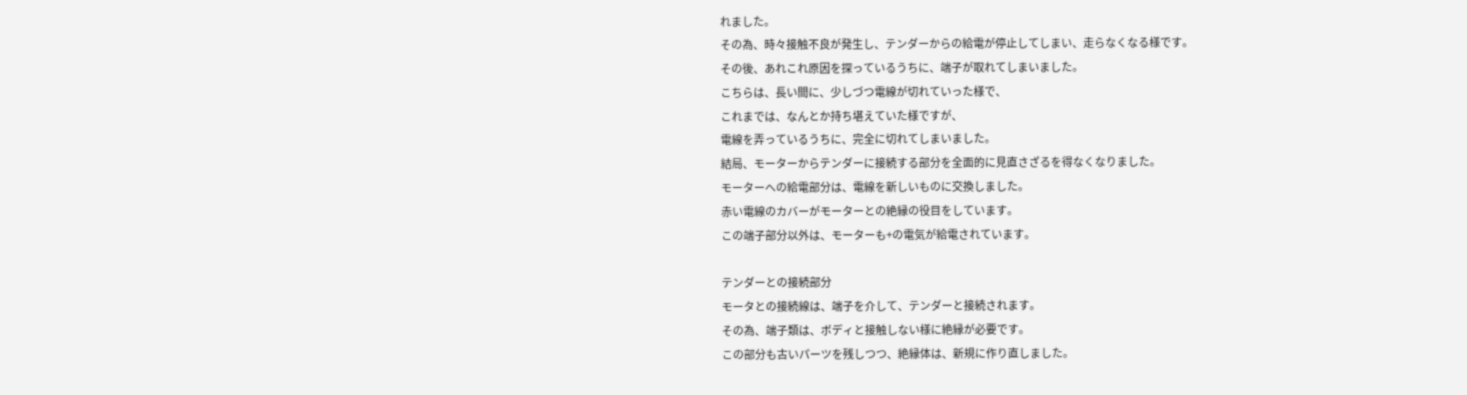れました。
その為、時々接触不良が発生し、テンダーからの給電が停止してしまい、走らなくなる様です。
その後、あれこれ原因を探っているうちに、端子が取れてしまいました。
こちらは、長い間に、少しづつ電線が切れていった様で、
これまでは、なんとか持ち堪えていた様ですが、
電線を弄っているうちに、完全に切れてしまいました。
結局、モーターからテンダーに接続する部分を全面的に見直さざるを得なくなりました。
モーターへの給電部分は、電線を新しいものに交換しました。
赤い電線のカバーがモーターとの絶縁の役目をしています。
この端子部分以外は、モーターも+の電気が給電されています。

テンダーとの接続部分
モータとの接続線は、端子を介して、テンダーと接続されます。
その為、端子類は、ボディと接触しない様に絶縁が必要です。
この部分も古いパーツを残しつつ、絶縁体は、新規に作り直しました。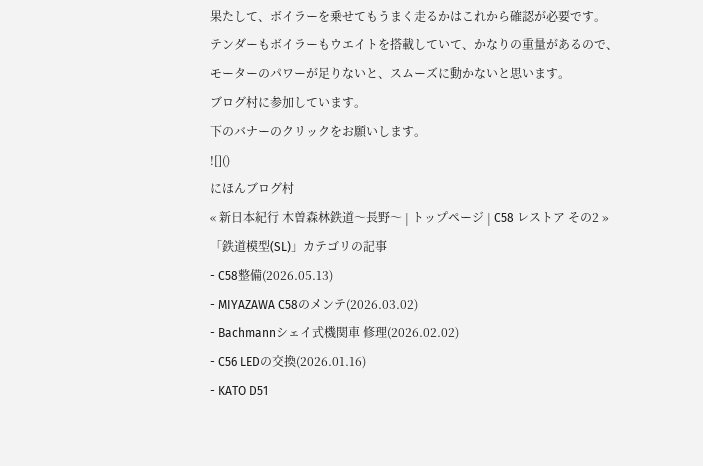果たして、ボイラーを乗せてもうまく走るかはこれから確認が必要です。
テンダーもボイラーもウエイトを搭載していて、かなりの重量があるので、
モーターのパワーが足りないと、スムーズに動かないと思います。
ブログ村に参加しています。
下のバナーのクリックをお願いします。
![]()
にほんブログ村
« 新日本紀行 木曽森林鉄道〜長野〜 | トップページ | C58 レストア その2 »
「鉄道模型(SL)」カテゴリの記事
- C58整備(2026.05.13)
- MIYAZAWA C58のメンテ(2026.03.02)
- Bachmannシェイ式機関車 修理(2026.02.02)
- C56 LEDの交換(2026.01.16)
- KATO D51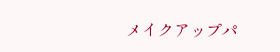メイクアップパ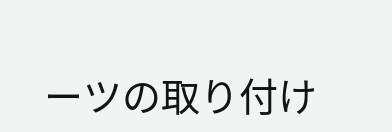ーツの取り付け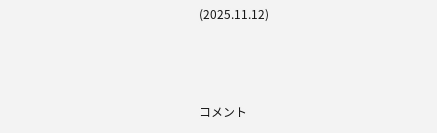(2025.11.12)



コメント